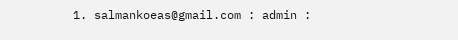1. salmankoeas@gmail.com : admin :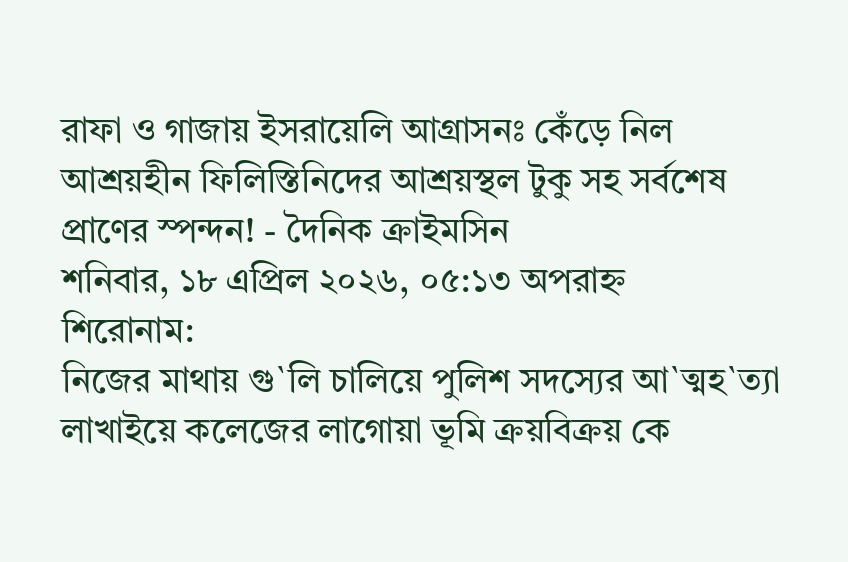রাফা ও গাজায় ইসরায়েলি আগ্রাসনঃ কেঁড়ে নিল আশ্রয়হীন ফিলিস্তিনিদের আশ্রয়স্থল টুকু সহ সর্বশেষ প্রাণের স্পন্দন! - দৈনিক ক্রাইমসিন
শনিবার, ১৮ এপ্রিল ২০২৬, ০৫:১৩ অপরাহ্ন
শিরোনাম:
নিজের মাথায় গু`লি চালিয়ে পুলিশ সদস্যের আ`ত্মহ`ত্যা লাখাইয়ে কলেজের লাগোয়া ভূমি ক্রয়বিক্রয় কে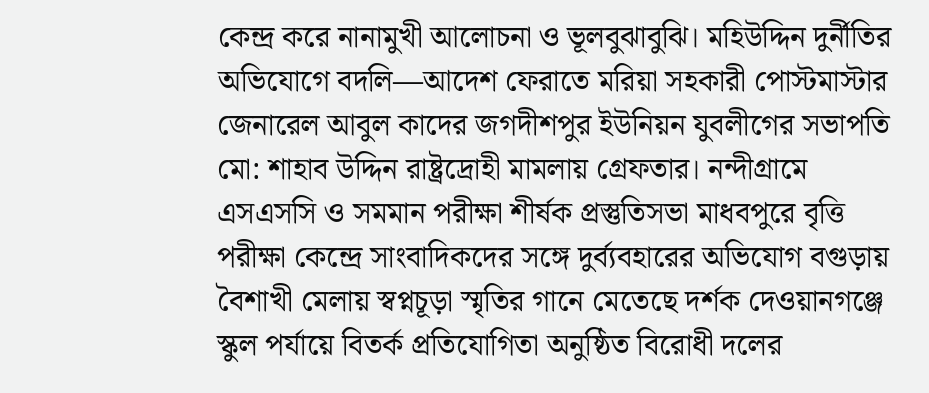কেন্দ্র করে নানামুখী আলোচনা ও ভূলবুঝাবুঝি। মহিউদ্দিন দুর্নীতির অভিযোগে বদলি—আদেশ ফেরাতে মরিয়া সহকারী পোস্টমাস্টার জেনারেল আবুল কাদের জগদীশপুর ইউনিয়ন যুবলীগের সভাপতি মো: শাহাব উদ্দিন রাষ্ট্রদ্রোহী মামলায় গ্রেফতার। নন্দীগ্রামে এসএসসি ও সমমান পরীক্ষা শীর্ষক প্রস্তুতিসভা মাধবপুরে বৃত্তি পরীক্ষা কেন্দ্রে সাংবাদিকদের সঙ্গে দুর্ব্যবহারের অভিযোগ বগুড়ায় বৈশাখী মেলায় স্বপ্নচূড়া স্মৃতির গানে মেতেছে দর্শক দেওয়ানগঞ্জে স্কুল পর্যায়ে বিতর্ক প্রতিযোগিতা অনুষ্ঠিত বিরোধী দলের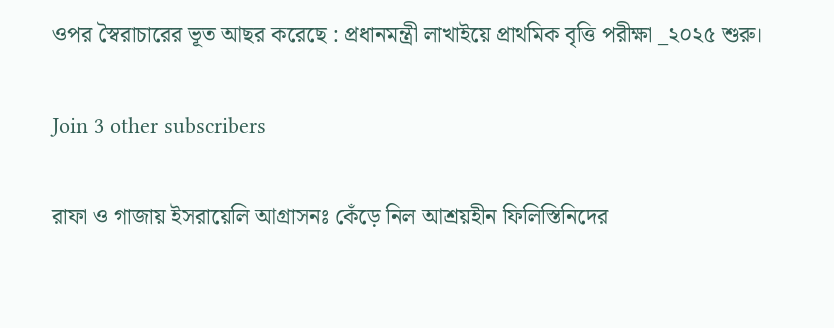ওপর স্বৈরাচারের ভূত আছর করেছে : প্রধানমন্ত্রী লাখাইয়ে প্রাথমিক বৃত্তি পরীক্ষা _২০২৫ শুরু।

Join 3 other subscribers

রাফা ও গাজায় ইসরায়েলি আগ্রাসনঃ কেঁড়ে নিল আশ্রয়হীন ফিলিস্তিনিদের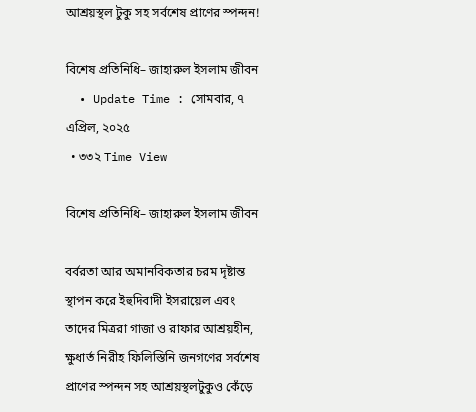আশ্রয়স্থল টুকু সহ সর্বশেষ প্রাণের স্পন্দন!

বিশেষ প্রতিনিধি– জাহারুল ইসলাম জীবন
  • Update Time : সোমবার, ৭ এপ্রিল, ২০২৫
  • ৩৩২ Time View

বিশেষ প্রতিনিধি– জাহারুল ইসলাম জীবন

বর্বরতা আর অমানবিকতার চরম দৃষ্টান্ত স্থাপন করে ইহুদিবাদী ইসরায়েল এবং তাদের মিত্ররা গাজা ও রাফার আশ্রয়হীন, ক্ষুধার্ত নিরীহ ফিলিস্তিনি জনগণের সর্বশেষ প্রাণের স্পন্দন সহ আশ্রয়স্থলটুকুও কেঁড়ে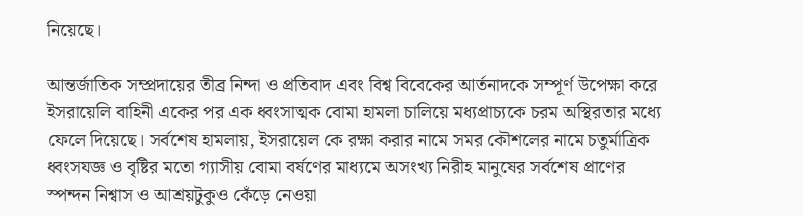নিয়েছে।

আন্তর্জাতিক সম্প্রদায়ের তীব্র নিন্দা ও প্রতিবাদ এবং বিশ্ব বিবেকের আর্তনাদকে সম্পূর্ণ উপেক্ষা করে ইসরায়েলি বাহিনী একের পর এক ধ্বংসাত্মক বোমা হামলা চালিয়ে মধ্যপ্রাচ্যকে চরম অস্থিরতার মধ্যে ফেলে দিয়েছে। সর্বশেষ হামলায়, ইসরায়েল কে রক্ষা করার নামে সমর কৌশলের নামে চতুর্মাত্রিক ধ্বংসযজ্ঞ ও বৃষ্টির মতো গ্যাসীয় বোমা বর্ষণের মাধ্যমে অসংখ্য নিরীহ মানুষের সর্বশেষ প্রাণের স্পন্দন নিশ্বাস ও আশ্রয়টুকুও কেঁড়ে নেওয়া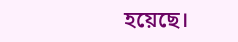হয়েছে।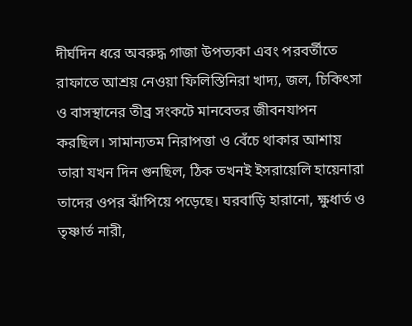দীর্ঘদিন ধরে অবরুদ্ধ গাজা উপত্যকা এবং পরবর্তীতে রাফাতে আশ্রয় নেওয়া ফিলিস্তিনিরা খাদ্য, জল, চিকিৎসা ও বাসস্থানের তীব্র সংকটে মানবেতর জীবনযাপন করছিল। সামান্যতম নিরাপত্তা ও বেঁচে থাকার আশায় তারা যখন দিন গুনছিল, ঠিক তখনই ইসরায়েলি হায়েনারা তাদের ওপর ঝাঁপিয়ে পড়েছে। ঘরবাড়ি হারানো, ক্ষুধার্ত ও তৃষ্ণার্ত নারী,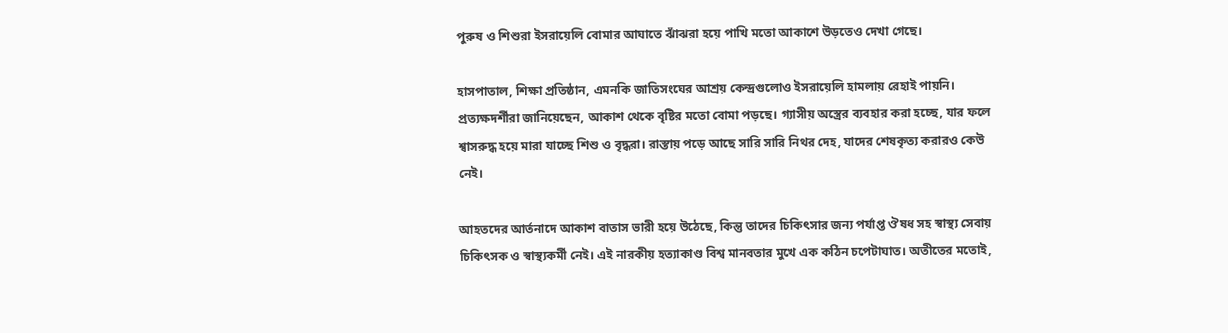পুরুষ ও শিশুরা ইসরায়েলি বোমার আঘাতে ঝাঁঝরা হয়ে পাখি মতো আকাশে উড়তেও দেখা গেছে।

হাসপাতাল, শিক্ষা প্রতিষ্ঠান, এমনকি জাতিসংঘের আশ্রয় কেন্দ্রগুলোও ইসরায়েলি হামলায় রেহাই পায়নি। প্রত্যক্ষদর্শীরা জানিয়েছেন, আকাশ থেকে বৃষ্টির মতো বোমা পড়ছে। গ্যাসীয় অস্ত্রের ব্যবহার করা হচ্ছে, যার ফলে শ্বাসরুদ্ধ হয়ে মারা যাচ্ছে শিশু ও বৃদ্ধরা। রাস্তায় পড়ে আছে সারি সারি নিথর দেহ, যাদের শেষকৃত্য করারও কেউ নেই।

আহতদের আর্তনাদে আকাশ বাতাস ভারী হয়ে উঠেছে, কিন্তু তাদের চিকিৎসার জন্য পর্যাপ্ত ঔষধ সহ স্বাস্থ্য সেবায় চিকিৎসক ও স্বাস্থ্যকর্মী নেই। এই নারকীয় হত্যাকাণ্ড বিশ্ব মানবতার মুখে এক কঠিন চপেটাঘাত। অতীতের মতোই,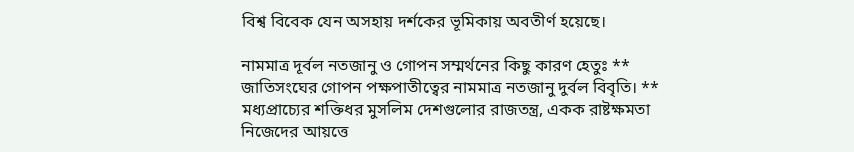বিশ্ব বিবেক যেন অসহায় দর্শকের ভূমিকায় অবতীর্ণ হয়েছে।

নামমাত্র দূর্বল নতজানু ও গোপন সম্মর্থনের কিছু কারণ হেতুঃ ** জাতিসংঘের গোপন পক্ষপাতীত্বের নামমাত্র নতজানু দুর্বল বিবৃতি। ** মধ্যপ্রাচ্যের শক্তিধর মুসলিম দেশগুলোর রাজতন্ত্র, একক রাষ্টক্ষমতা নিজেদের আয়ত্তে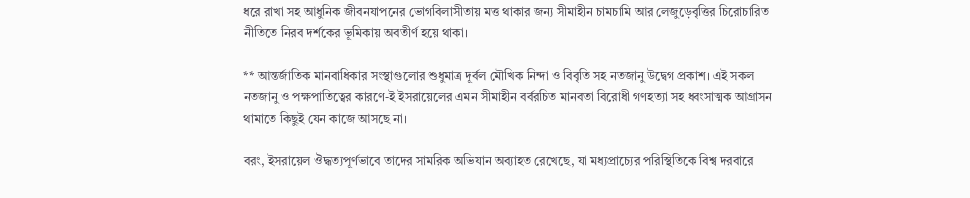ধরে রাখা সহ আধুনিক জীবনযাপনের ভোগবিলাসীতায় মত্ত থাকার জন্য সীমাহীন চামচামি আর লেজুড়েবৃত্তির চিরোচারিত নীতিতে নিরব দর্শকের ভূমিকায় অবতীর্ণ হয়ে থাকা।

** আন্তর্জাতিক মানবাধিকার সংস্থাগুলোর শুধুমাত্র দূর্বল মৌখিক নিন্দা ও বিবৃতি সহ নতজানু উদ্বেগ প্রকাশ। এই সকল নতজানু ও পক্ষপাতিত্বের কারণে-ই ইসরায়েলের এমন সীমাহীন বর্বরচিত মানবতা বিরোধী গণহত্যা সহ ধ্বংসাত্মক আগ্রাসন থামাতে কিছুই যেন কাজে আসছে না।

বরং, ইসরায়েল ঔদ্ধত্যপূর্ণভাবে তাদের সামরিক অভিযান অব্যাহত রেখেছে, যা মধ্যপ্রাচ্যের পরিস্থিতিকে বিশ্ব দরবারে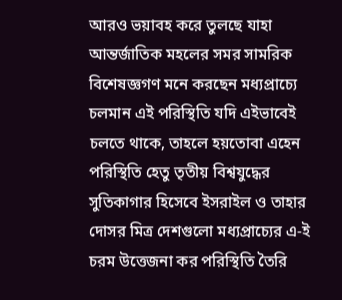আরও ভয়াবহ করে তুলছে যাহা আন্তর্জাতিক মহলের সমর সামরিক বিশেষজ্ঞগণ মনে করছেন মধ্যপ্রাচ্যে চলমান এই পরিস্থিতি যদি এইভাবেই চলতে থাকে, তাহলে হয়তোবা এহেন পরিস্থিতি হেতু তৃতীয় বিশ্বযুদ্ধের সুতিকাগার হিসেবে ইসরাইল ও তাহার দোসর মিত্র দেশগুলো মধ্যপ্রাচ্যের এ-ই চরম উত্তেজনা কর পরিস্থিতি তৈরি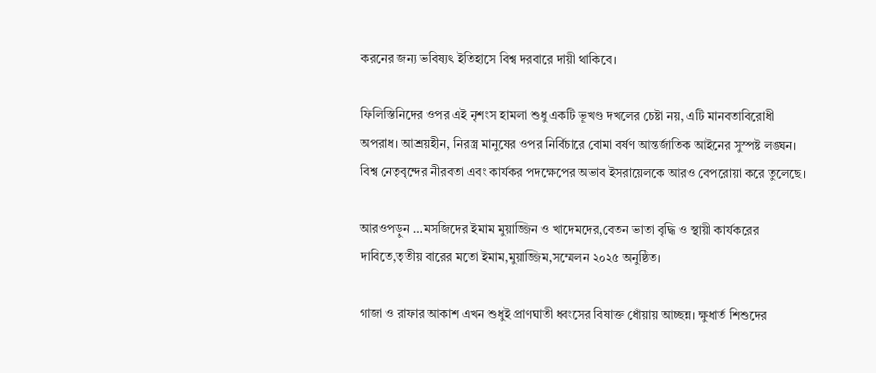করনের জন্য ভবিষ্যৎ ইতিহাসে বিশ্ব দরবারে দায়ী থাকিবে।

ফিলিস্তিনিদের ওপর এই নৃশংস হামলা শুধু একটি ভূখণ্ড দখলের চেষ্টা নয়, এটি মানবতাবিরোধী অপরাধ। আশ্রয়হীন, নিরস্ত্র মানুষের ওপর নির্বিচারে বোমা বর্ষণ আন্তর্জাতিক আইনের সুস্পষ্ট লঙ্ঘন। বিশ্ব নেতৃবৃন্দের নীরবতা এবং কার্যকর পদক্ষেপের অভাব ইসরায়েলকে আরও বেপরোয়া করে তুলেছে।

আরওপড়ুন …মসজিদের ইমাম মুয়াজ্জিন ও খাদেমদের,বেতন ভাতা বৃদ্ধি ও স্থায়ী কার্যকরের দাবিতে,তৃতীয় বারের মতো ইমাম,মুয়াজ্জিম,সম্মেলন ২০২৫ অনুষ্ঠিত।

গাজা ও রাফার আকাশ এখন শুধুই প্রাণঘাতী ধ্বংসের বিষাক্ত ধোঁয়ায় আচ্ছন্ন। ক্ষুধার্ত শিশুদের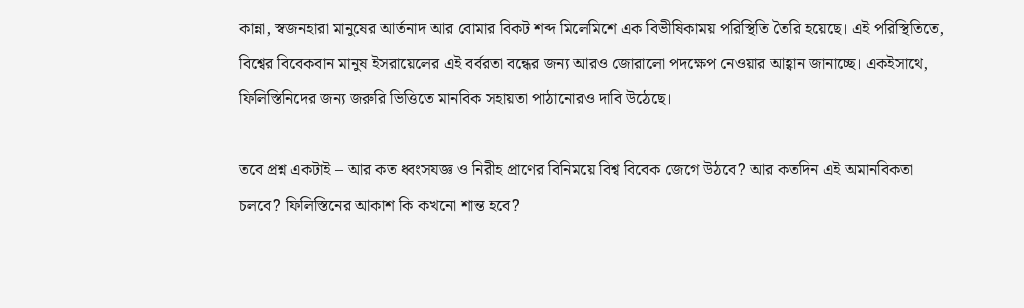কান্না, স্বজনহারা মানুষের আর্তনাদ আর বোমার বিকট শব্দ মিলেমিশে এক বিভীষিকাময় পরিস্থিতি তৈরি হয়েছে। এই পরিস্থিতিতে, বিশ্বের বিবেকবান মানুষ ইসরায়েলের এই বর্বরতা বন্ধের জন্য আরও জোরালো পদক্ষেপ নেওয়ার আহ্বান জানাচ্ছে। একইসাথে, ফিলিস্তিনিদের জন্য জরুরি ভিত্তিতে মানবিক সহায়তা পাঠানোরও দাবি উঠেছে।

তবে প্রশ্ন একটাই – আর কত ধ্বংসযজ্ঞ ও নিরীহ প্রাণের বিনিময়ে বিশ্ব বিবেক জেগে উঠবে? আর কতদিন এই অমানবিকতা চলবে? ফিলিস্তিনের আকাশ কি কখনো শান্ত হবে?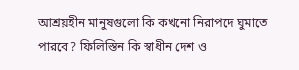আশ্রয়হীন মানুষগুলো কি কখনো নিরাপদে ঘুমাতে পারবে? ফিলিস্তিন কি স্বাধীন দেশ ও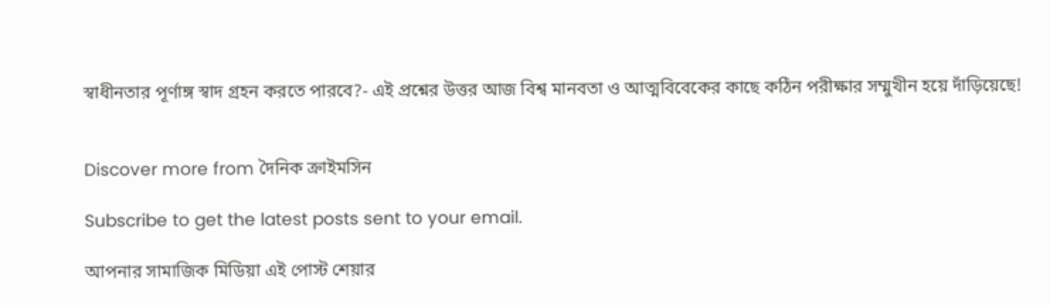স্বাধীনতার পূর্ণাঙ্গ স্বাদ গ্রহন করতে পারবে?- এই প্রশ্নের উত্তর আজ বিশ্ব মানবতা ও আত্মবিবেকের কাছে কঠিন পরীক্ষার সম্মুখীন হয়ে দাঁড়িয়েছে!


Discover more from দৈনিক ক্রাইমসিন

Subscribe to get the latest posts sent to your email.

আপনার সামাজিক মিডিয়া এই পোস্ট শেয়ার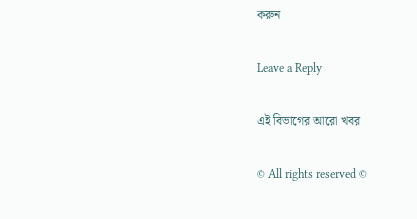করুন

Leave a Reply

এই বিভাগের আরো খবর

© All rights reserved ©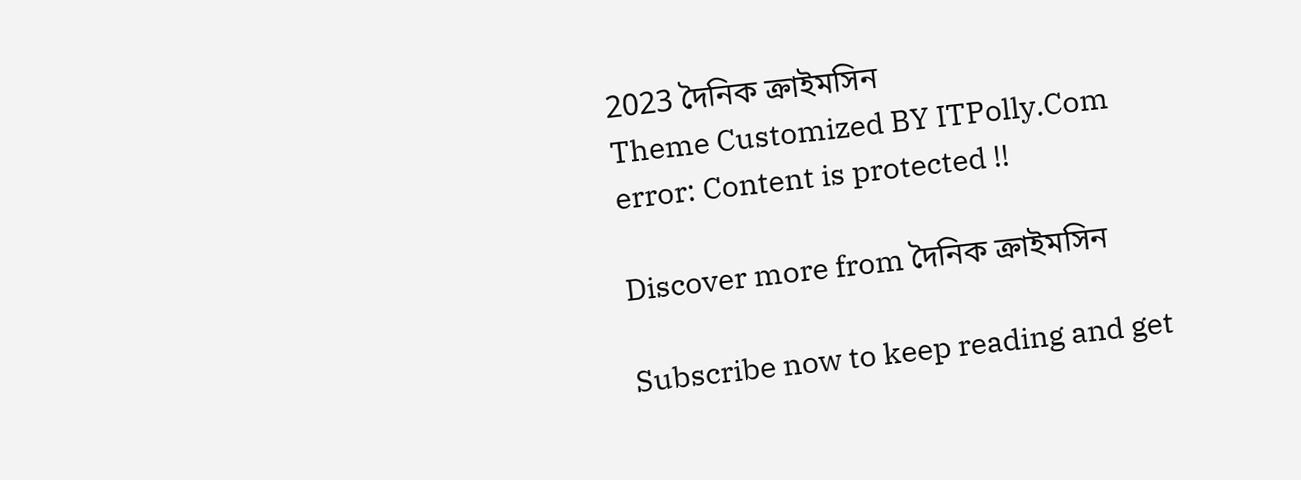2023 দৈনিক ক্রাইমসিন
Theme Customized BY ITPolly.Com
error: Content is protected !!

Discover more from দৈনিক ক্রাইমসিন

Subscribe now to keep reading and get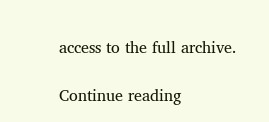access to the full archive.

Continue reading